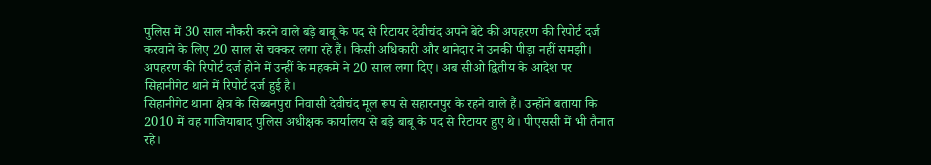पुलिस में 30 साल नौकरी करने वाले बड़े बाबू के पद से रिटायर देवीचंद अपने बेटे की अपहरण की रिपोर्ट दर्ज करवाने के लिए 20 साल से चक्कर लगा रहे हैं। किसी अधिकारी और थानेदार ने उनकी पीड़ा नहीं समझी। अपहरण की रिपोर्ट दर्ज होने में उन्हीं के महकमे ने 20 साल लगा दिए। अब सीओ द्वितीय के आदेश पर सिहानीगेट थाने में रिपोर्ट दर्ज हुई है।
सिहानीगेट थाना क्षेत्र के सिब्बनपुरा निवासी देवीचंद मूल रूप से सहारनपुर के रहने वाले हैं। उन्होंने बताया कि 2010 में वह गाजियाबाद पुलिस अधीक्षक कार्यालय से बड़े बाबू के पद से रिटायर हुए थे। पीएससी में भी तैनात रहे।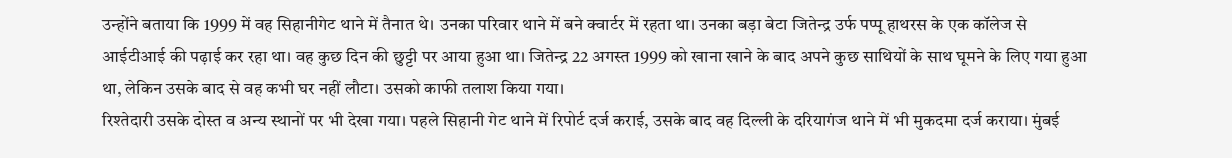उन्होंने बताया कि 1999 में वह सिहानीगेट थाने में तैनात थे। उनका परिवार थाने में बने क्वार्टर में रहता था। उनका बड़ा बेटा जितेन्द्र उर्फ पप्पू हाथरस के एक कॉलेज से आईटीआई की पढ़ाई कर रहा था। वह कुछ दिन की छुट्टी पर आया हुआ था। जितेन्द्र 22 अगस्त 1999 को खाना खाने के बाद अपने कुछ साथियों के साथ घूमने के लिए गया हुआ था, लेकिन उसके बाद से वह कभी घर नहीं लौटा। उसको काफी तलाश किया गया।
रिश्तेदारी उसके दोस्त व अन्य स्थानों पर भी देखा गया। पहले सिहानी गेट थाने में रिपोर्ट दर्ज कराई, उसके बाद वह दिल्ली के दरियागंज थाने में भी मुकदमा दर्ज कराया। मुंबई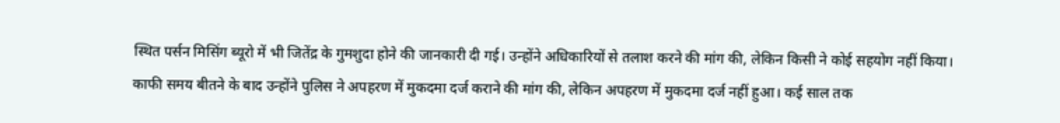स्थित पर्सन मिसिंग ब्यूरो में भी जितेंद्र के गुमशुदा होने की जानकारी दी गई। उन्होंने अधिकारियों से तलाश करने की मांग की, लेकिन किसी ने कोई सहयोग नहीं किया।
काफी समय बीतने के बाद उन्होंने पुलिस ने अपहरण में मुकदमा दर्ज कराने की मांग की, लेकिन अपहरण में मुकदमा दर्ज नहीं हुआ। कई साल तक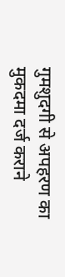गुमशुदगी से अपहरण का मुकदमा दर्ज कराने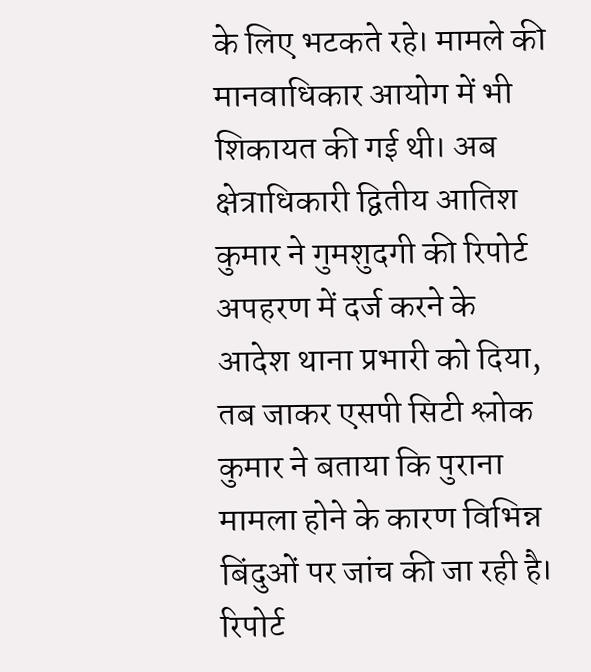के लिए भटकते रहे। मामले की मानवाधिकार आयोग में भी शिकायत की गई थी। अब क्षेत्राधिकारी द्वितीय आतिश कुमार ने गुमशुदगी की रिपोर्ट अपहरण में दर्ज करने के आदेश थाना प्रभारी को दिया, तब जाकर एसपी सिटी श्लोक कुमार ने बताया कि पुराना मामला होने के कारण विभिन्न बिंदुओं पर जांच की जा रही है। रिपोर्ट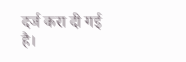दर्ज करा दी गई है।